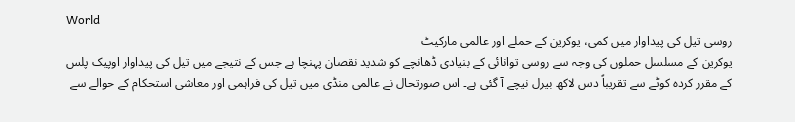World
روسی تیل کی پیداوار میں کمی، یوکرین کے حملے اور عالمی مارکیٹ
یوکرین کے مسلسل حملوں کی وجہ سے روسی توانائی کے بنیادی ڈھانچے کو شدید نقصان پہنچا ہے جس کے نتیجے میں تیل کی پیداوار اوپیک پلس کے مقرر کردہ کوٹے سے تقریباً دس لاکھ بیرل نیچے آ گئی ہے۔ اس صورتحال نے عالمی منڈی میں تیل کی فراہمی اور معاشی استحکام کے حوالے سے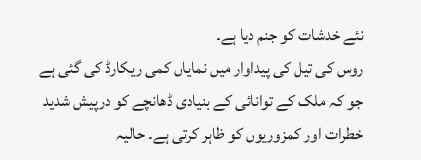نئے خدشات کو جنم دیا ہے۔
روس کی تیل کی پیداوار میں نمایاں کمی ریکارڈ کی گئی ہے جو کہ ملک کے توانائی کے بنیادی ڈھانچے کو درپیش شدید خطرات اور کمزوریوں کو ظاہر کرتی ہے۔ حالیہ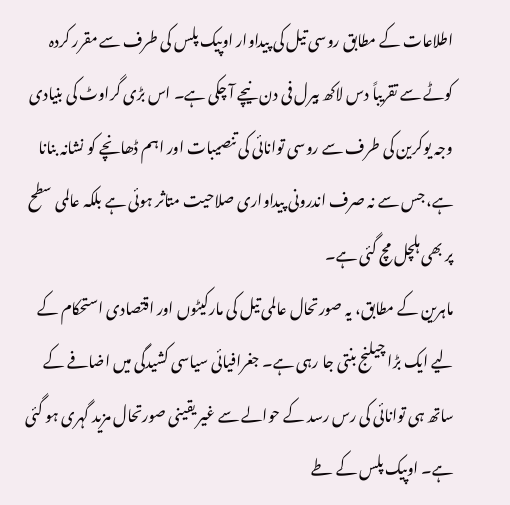اطلاعات کے مطابق روسی تیل کی پیداوار اوپیک پلس کی طرف سے مقرر کردہ کوٹے سے تقریباً دس لاکھ بیرل فی دن نیچے آ چکی ہے۔ اس بڑی گراوٹ کی بنیادی وجہ یوکرین کی طرف سے روسی توانائی کی تنصیبات اور اہم ڈھانچے کو نشانہ بنانا ہے، جس سے نہ صرف اندرونی پیداواری صلاحیت متاثر ہوئی ہے بلکہ عالمی سطح پر بھی ہلچل مچ گئی ہے۔
ماہرین کے مطابق، یہ صورتحال عالمی تیل کی مارکیٹوں اور اقتصادی استحکام کے لیے ایک بڑا چیلنج بنتی جا رہی ہے۔ جغرافیائی سیاسی کشیدگی میں اضافے کے ساتھ ہی توانائی کی رس رسد کے حوالے سے غیر یقینی صورتحال مزید گہری ہو گئی ہے۔ اوپیک پلس کے طے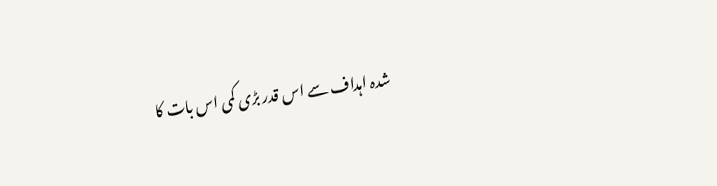شدہ اہداف سے اس قدر بڑی کمی اس بات کا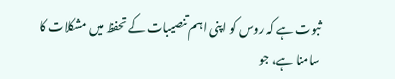ثبوت ہے کہ روس کو اپنی اہم تنصیبات کے تحفظ میں مشکلات کا سامنا ہے، جو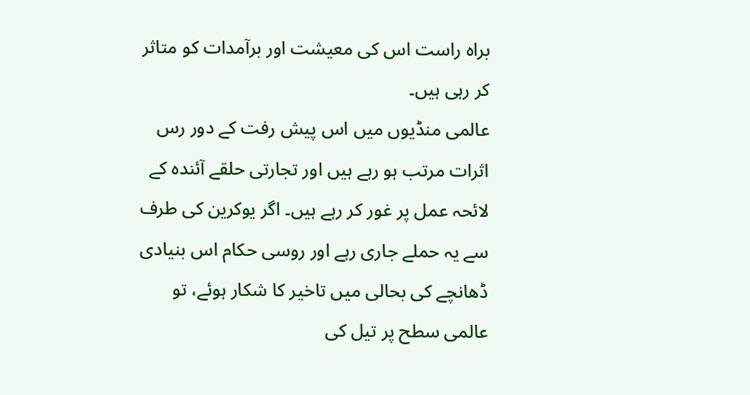براہ راست اس کی معیشت اور برآمدات کو متاثر کر رہی ہیں۔
عالمی منڈیوں میں اس پیش رفت کے دور رس اثرات مرتب ہو رہے ہیں اور تجارتی حلقے آئندہ کے لائحہ عمل پر غور کر رہے ہیں۔ اگر یوکرین کی طرف سے یہ حملے جاری رہے اور روسی حکام اس بنیادی ڈھانچے کی بحالی میں تاخیر کا شکار ہوئے، تو عالمی سطح پر تیل کی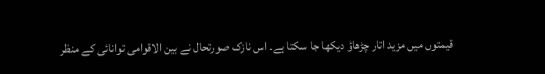قیمتوں میں مزید اتار چڑھاؤ دیکھا جا سکتا ہے۔ اس نازک صورتحال نے بین الاقوامی توانائی کے منظر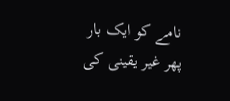نامے کو ایک بار پھر غیر یقینی کی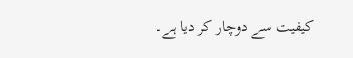کیفیت سے دوچار کر دیا ہے۔